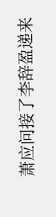萧应问接了李辞盈递来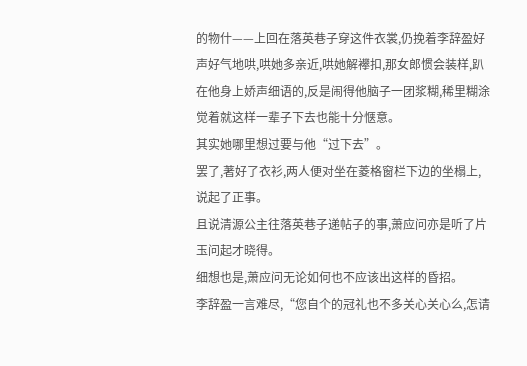的物什——上回在落英巷子穿这件衣裳,仍挽着李辞盈好声好气地哄,哄她多亲近,哄她解襻扣,那女郎惯会装样,趴在他身上娇声细语的,反是闹得他脑子一团浆糊,稀里糊涂觉着就这样一辈子下去也能十分惬意。
其实她哪里想过要与他“过下去”。
罢了,著好了衣衫,两人便对坐在菱格窗栏下边的坐榻上,说起了正事。
且说清源公主往落英巷子递帖子的事,萧应问亦是听了片玉问起才晓得。
细想也是,萧应问无论如何也不应该出这样的昏招。
李辞盈一言难尽,“您自个的冠礼也不多关心关心么,怎请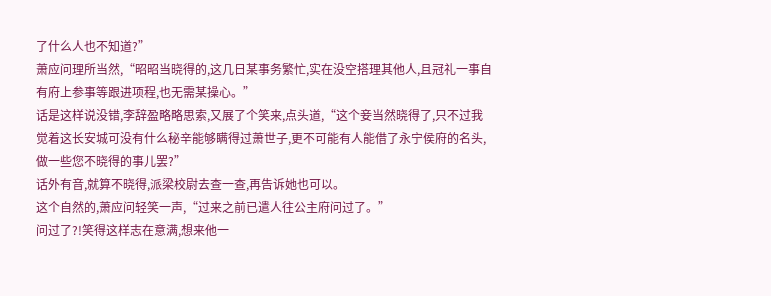了什么人也不知道?”
萧应问理所当然,“昭昭当晓得的,这几日某事务繁忙,实在没空搭理其他人,且冠礼一事自有府上参事等跟进项程,也无需某操心。”
话是这样说没错,李辞盈略略思索,又展了个笑来,点头道,“这个妾当然晓得了,只不过我觉着这长安城可没有什么秘辛能够瞒得过萧世子,更不可能有人能借了永宁侯府的名头,做一些您不晓得的事儿罢?”
话外有音,就算不晓得,派梁校尉去查一查,再告诉她也可以。
这个自然的,萧应问轻笑一声,“过来之前已遣人往公主府问过了。”
问过了?!笑得这样志在意满,想来他一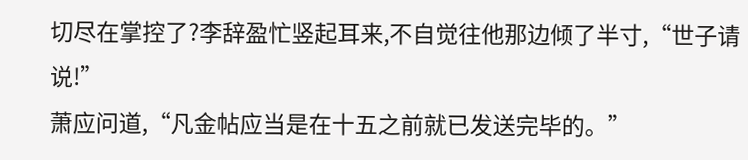切尽在掌控了?李辞盈忙竖起耳来,不自觉往他那边倾了半寸,“世子请说!”
萧应问道,“凡金帖应当是在十五之前就已发送完毕的。”